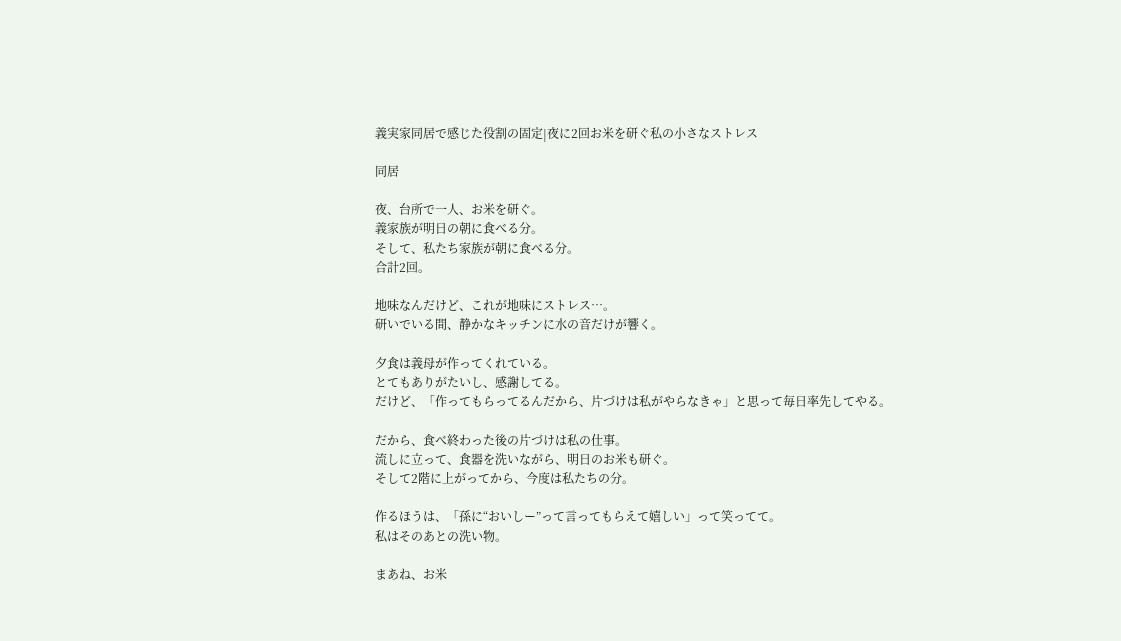義実家同居で感じた役割の固定|夜に2回お米を研ぐ私の小さなストレス

同居

夜、台所で一人、お米を研ぐ。
義家族が明日の朝に食べる分。
そして、私たち家族が朝に食べる分。
合計2回。

地味なんだけど、これが地味にストレス…。
研いでいる間、静かなキッチンに水の音だけが響く。

夕食は義母が作ってくれている。
とてもありがたいし、感謝してる。
だけど、「作ってもらってるんだから、片づけは私がやらなきゃ」と思って毎日率先してやる。

だから、食べ終わった後の片づけは私の仕事。
流しに立って、食器を洗いながら、明日のお米も研ぐ。
そして2階に上がってから、今度は私たちの分。

作るほうは、「孫に“おいしー”って言ってもらえて嬉しい」って笑ってて。
私はそのあとの洗い物。

まあね、お米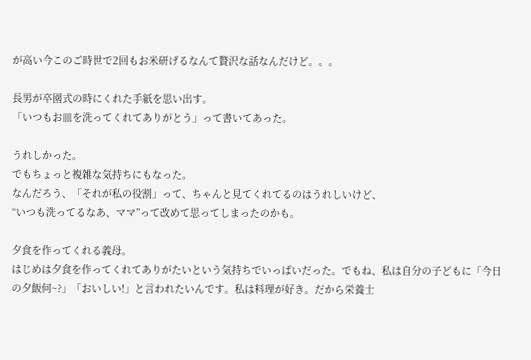が高い今このご時世で2回もお米研げるなんて贅沢な話なんだけど。。。

長男が卒園式の時にくれた手紙を思い出す。
「いつもお皿を洗ってくれてありがとう」って書いてあった。

うれしかった。
でもちょっと複雑な気持ちにもなった。
なんだろう、「それが私の役割」って、ちゃんと見てくれてるのはうれしいけど、
“いつも洗ってるなあ、ママ”って改めて思ってしまったのかも。

夕食を作ってくれる義母。
はじめは夕食を作ってくれてありがたいという気持ちでいっぱいだった。でもね、私は自分の子どもに「今日の夕飯何~?」「おいしい!」と言われたいんです。私は料理が好き。だから栄養士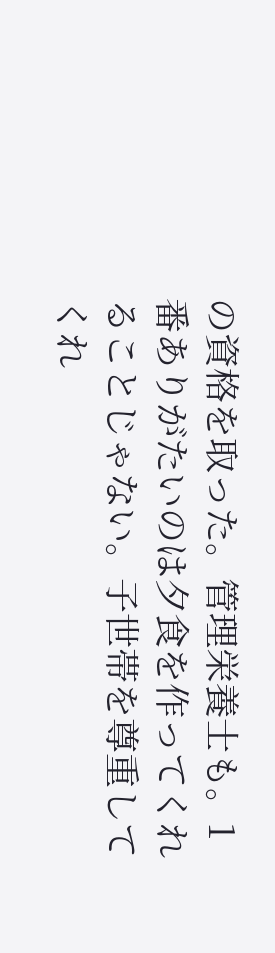の資格を取った。管理栄養士も。1番ありがたいのは夕食を作ってくれることじゃない。子世帯を尊重してくれ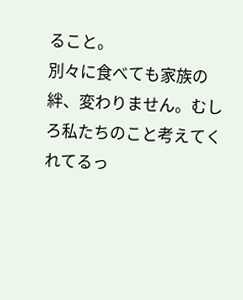ること。
別々に食べても家族の絆、変わりません。むしろ私たちのこと考えてくれてるっ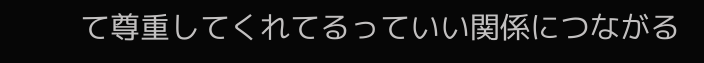て尊重してくれてるっていい関係につながる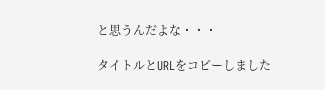と思うんだよな・・・

タイトルとURLをコピーしました